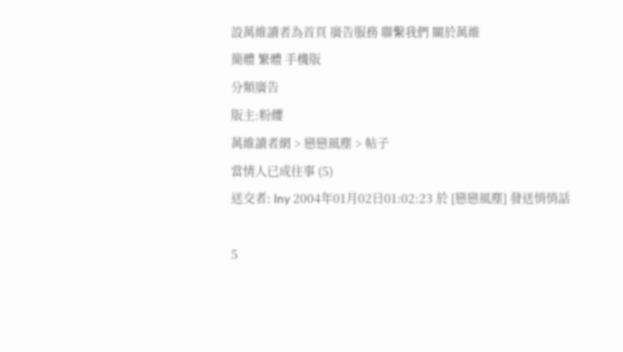設萬維讀者為首頁 廣告服務 聯繫我們 關於萬維
簡體 繁體 手機版
分類廣告
版主:粉纓
萬維讀者網 > 戀戀風塵 > 帖子
當情人已成往事 (5)
送交者: lny 2004年01月02日01:02:23 於 [戀戀風塵] 發送悄悄話

5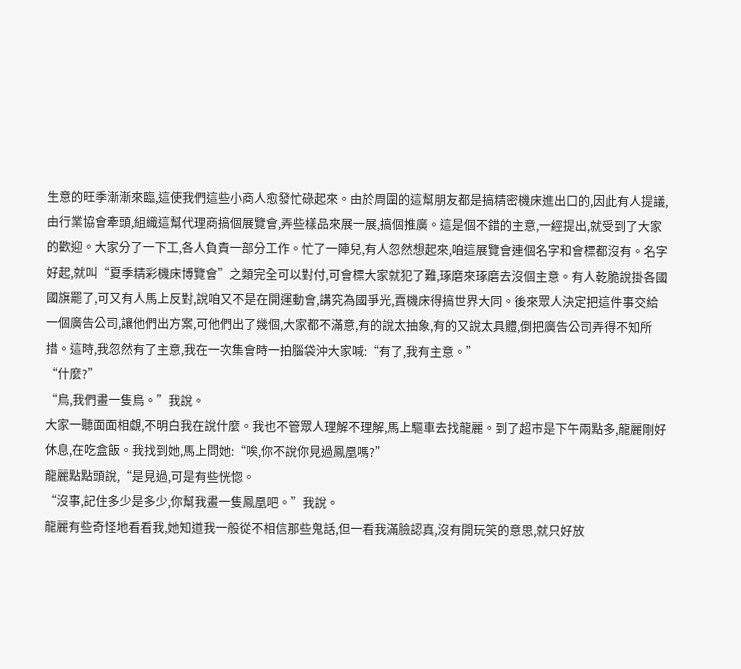生意的旺季漸漸來臨,這使我們這些小商人愈發忙碌起來。由於周圍的這幫朋友都是搞精密機床進出口的,因此有人提議,由行業協會牽頭,組織這幫代理商搞個展覽會,弄些樣品來展一展,搞個推廣。這是個不錯的主意,一經提出,就受到了大家的歡迎。大家分了一下工,各人負責一部分工作。忙了一陣兒,有人忽然想起來,咱這展覽會連個名字和會標都沒有。名字好起,就叫“夏季精彩機床博覽會”之類完全可以對付,可會標大家就犯了難,琢磨來琢磨去沒個主意。有人乾脆說掛各國國旗罷了,可又有人馬上反對,說咱又不是在開運動會,講究為國爭光,賣機床得搞世界大同。後來眾人決定把這件事交給一個廣告公司,讓他們出方案,可他們出了幾個,大家都不滿意,有的說太抽象,有的又說太具體,倒把廣告公司弄得不知所措。這時,我忽然有了主意,我在一次集會時一拍腦袋沖大家喊:“有了,我有主意。”
“什麼?”
“鳥,我們畫一隻鳥。”我說。
大家一聽面面相覷,不明白我在說什麼。我也不管眾人理解不理解,馬上驅車去找龍麗。到了超市是下午兩點多,龍麗剛好休息,在吃盒飯。我找到她,馬上問她:“唉,你不說你見過鳳凰嗎?”
龍麗點點頭說,“是見過,可是有些恍惚。
“沒事,記住多少是多少,你幫我畫一隻鳳凰吧。”我說。
龍麗有些奇怪地看看我,她知道我一般從不相信那些鬼話,但一看我滿臉認真,沒有開玩笑的意思,就只好放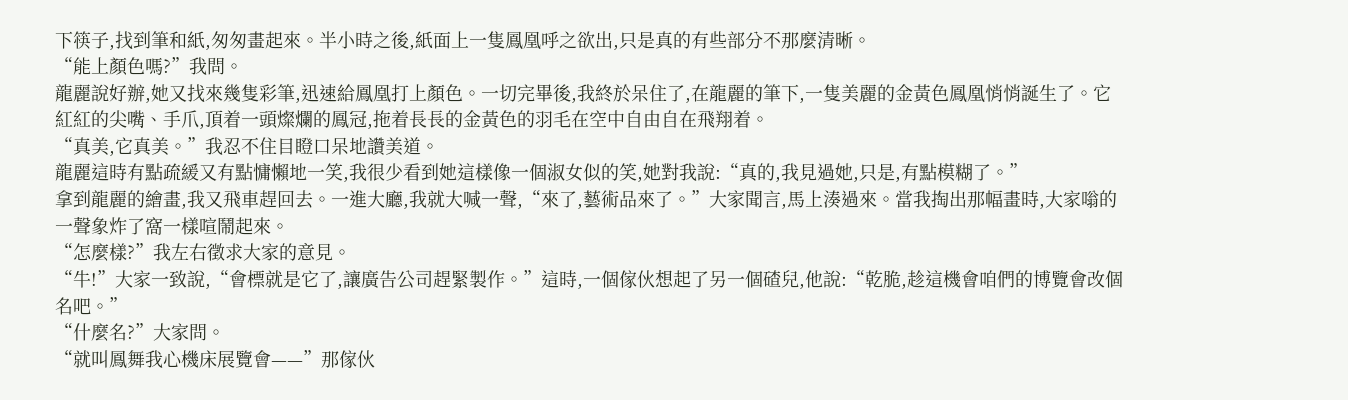下筷子,找到筆和紙,匆匆畫起來。半小時之後,紙面上一隻鳳凰呼之欲出,只是真的有些部分不那麼清晰。
“能上顏色嗎?”我問。
龍麗說好辦,她又找來幾隻彩筆,迅速給鳳凰打上顏色。一切完畢後,我終於呆住了,在龍麗的筆下,一隻美麗的金黃色鳳凰悄悄誕生了。它紅紅的尖嘴、手爪,頂着一頭燦爛的鳳冠,拖着長長的金黃色的羽毛在空中自由自在飛翔着。
“真美,它真美。”我忍不住目瞪口呆地讚美道。
龍麗這時有點疏緩又有點慵懶地一笑,我很少看到她這樣像一個淑女似的笑,她對我說:“真的,我見過她,只是,有點模糊了。”
拿到龍麗的繪畫,我又飛車趕回去。一進大廳,我就大喊一聲,“來了,藝術品來了。”大家聞言,馬上湊過來。當我掏出那幅畫時,大家嗡的一聲象炸了窩一樣喧鬧起來。
“怎麼樣?”我左右徵求大家的意見。
“牛!”大家一致說,“會標就是它了,讓廣告公司趕緊製作。”這時,一個傢伙想起了另一個碴兒,他說:“乾脆,趁這機會咱們的博覽會改個名吧。”
“什麼名?”大家問。
“就叫鳳舞我心機床展覽會——”那傢伙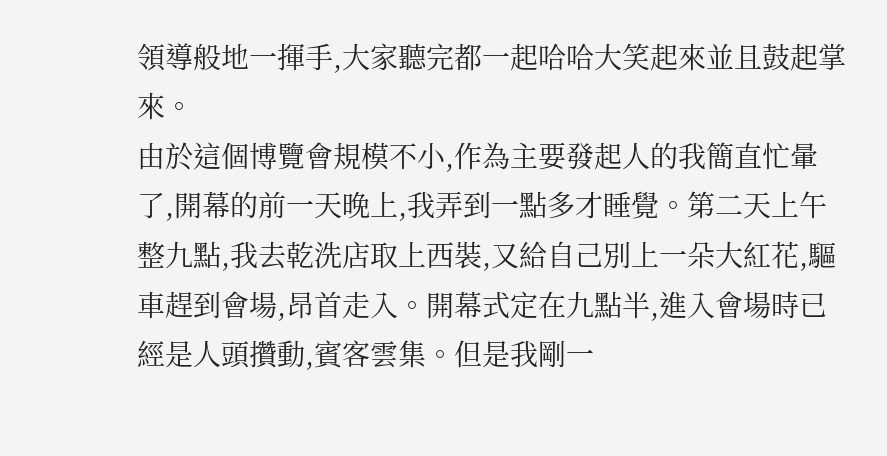領導般地一揮手,大家聽完都一起哈哈大笑起來並且鼓起掌來。
由於這個博覽會規模不小,作為主要發起人的我簡直忙暈了,開幕的前一天晚上,我弄到一點多才睡覺。第二天上午整九點,我去乾洗店取上西裝,又給自己別上一朵大紅花,驅車趕到會場,昂首走入。開幕式定在九點半,進入會場時已經是人頭攢動,賓客雲集。但是我剛一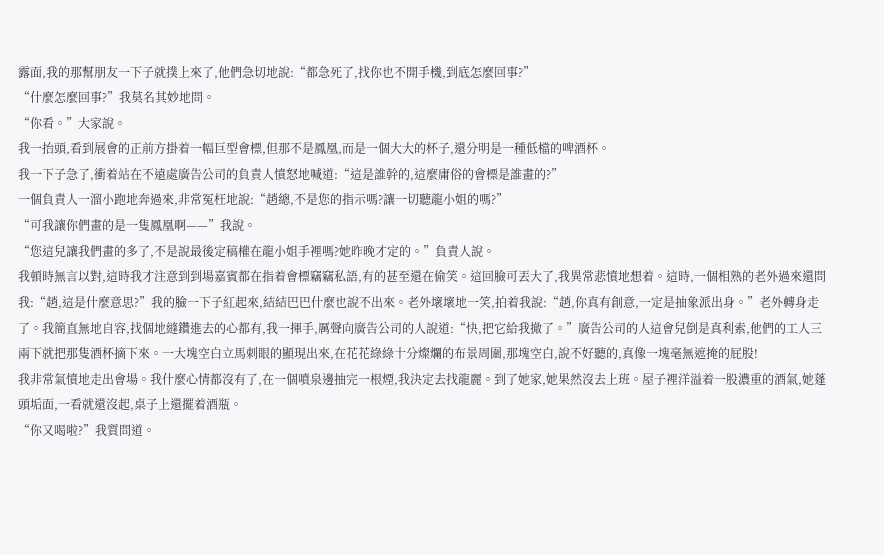露面,我的那幫朋友一下子就撲上來了,他們急切地說:“都急死了,找你也不開手機,到底怎麼回事?”
“什麼怎麼回事?”我莫名其妙地問。
“你看。”大家說。
我一抬頭,看到展會的正前方掛着一幅巨型會標,但那不是鳳凰,而是一個大大的杯子,還分明是一種低檔的啤酒杯。
我一下子急了,衝着站在不遠處廣告公司的負責人憤怒地喊道:“這是誰幹的,這麼庸俗的會標是誰畫的?”
一個負責人一溜小跑地奔過來,非常冤枉地說:“趙總,不是您的指示嗎?讓一切聽龍小姐的嗎?”
“可我讓你們畫的是一隻鳳凰啊——”我說。
“您這兒讓我們畫的多了,不是說最後定稿權在龍小姐手裡嗎?她昨晚才定的。”負責人說。
我頓時無言以對,這時我才注意到到場嘉賓都在指着會標竊竊私語,有的甚至還在偷笑。這回臉可丟大了,我異常悲憤地想着。這時,一個相熟的老外過來還問我:“趙,這是什麼意思?”我的臉一下子紅起來,結結巴巴什麼也說不出來。老外壞壞地一笑,拍着我說:“趙,你真有創意,一定是抽象派出身。”老外轉身走了。我簡直無地自容,找個地縫鑽進去的心都有,我一揮手,厲聲向廣告公司的人說道:“快,把它給我撤了。”廣告公司的人這會兒倒是真利索,他們的工人三兩下就把那隻酒杯摘下來。一大塊空白立馬刺眼的顯現出來,在花花綠綠十分燦爛的布景周圍,那塊空白,說不好聽的,真像一塊毫無遮掩的屁股!
我非常氣憤地走出會場。我什麼心情都沒有了,在一個噴泉邊抽完一根煙,我決定去找龍麗。到了她家,她果然沒去上班。屋子裡洋溢着一股濃重的酒氣,她蓬頭垢面,一看就還沒起,桌子上還擺着酒瓶。
“你又喝啦?”我質問道。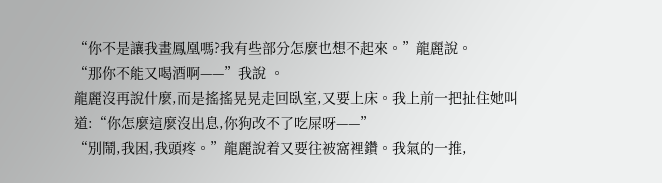“你不是讓我畫鳳凰嗎?我有些部分怎麼也想不起來。”龍麗說。
“那你不能又喝酒啊——”我說 。
龍麗沒再說什麼,而是搖搖晃晃走回臥室,又要上床。我上前一把扯住她叫道:“你怎麼這麼沒出息,你狗改不了吃屎呀——”
“別鬧,我困,我頭疼。”龍麗說着又要往被窩裡鑽。我氣的一推,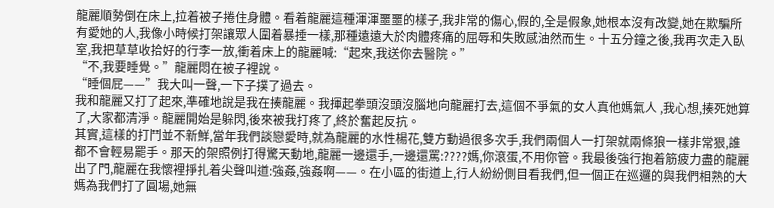龍麗順勢倒在床上,拉着被子捲住身體。看着龍麗這種渾渾噩噩的樣子,我非常的傷心,假的,全是假象,她根本沒有改變,她在欺騙所有愛她的人,我像小時候打架讓眾人圍着暴捶一樣,那種遠遠大於肉體疼痛的屈辱和失敗感油然而生。十五分鐘之後,我再次走入臥室,我把草草收拾好的行李一放,衝着床上的龍麗喊:“起來,我送你去醫院。”
“不,我要睡覺。”龍麗悶在被子裡說。
“睡個屁——”我大叫一聲,一下子撲了過去。
我和龍麗又打了起來,準確地說是我在揍龍麗。我揮起拳頭沒頭沒腦地向龍麗打去,這個不爭氣的女人真他媽氣人 ,我心想,揍死她算了,大家都清淨。龍麗開始是躲閃,後來被我打疼了,終於奮起反抗。
其實,這樣的打鬥並不新鮮,當年我們談戀愛時,就為龍麗的水性楊花,雙方動過很多次手,我們兩個人一打架就兩條狼一樣非常狠,誰都不會輕易罷手。那天的架照例打得驚天動地,龍麗一邊還手,一邊還罵:????媽,你滾蛋,不用你管。我最後強行抱着筋疲力盡的龍麗出了門,龍麗在我懷裡掙扎着尖聲叫道:強姦,強姦啊——。在小區的街道上,行人紛紛側目看我們,但一個正在巡邏的與我們相熟的大媽為我們打了圓場,她無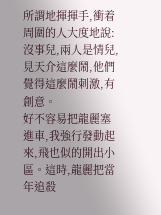所謂地揮揮手,衝着周圍的人大度地說:沒事兒,兩人是情兒,見天介這麼鬧,他們覺得這麼鬧刺激,有創意。
好不容易把龍麗塞進車,我強行發動起來,飛也似的開出小區。這時,龍麗把當年追殺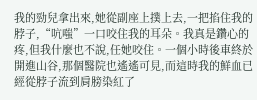我的勁兒拿出來,她從副座上撲上去,一把掐住我的脖子,“吭嗤”一口咬住我的耳朵。我真是鑽心的疼,但我什麼也不說,任她咬住。一個小時後車終於開進山谷,那個醫院也遙遙可見,而這時我的鮮血已經從脖子流到肩膀染紅了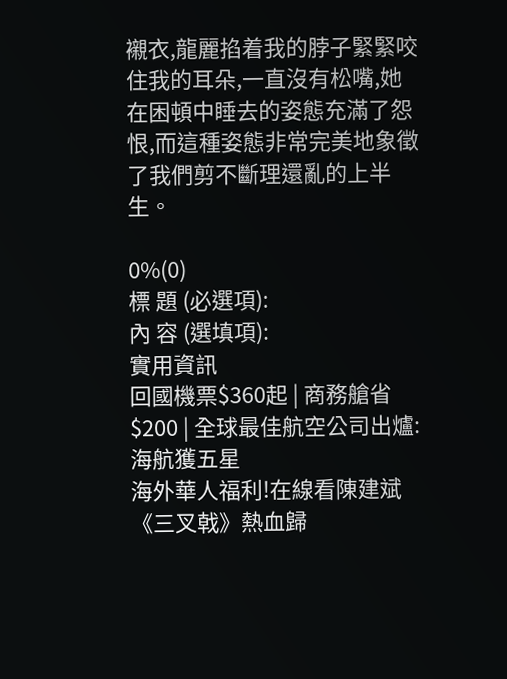襯衣,龍麗掐着我的脖子緊緊咬住我的耳朵,一直沒有松嘴,她在困頓中睡去的姿態充滿了怨恨,而這種姿態非常完美地象徵了我們剪不斷理還亂的上半生。

0%(0)
標 題 (必選項):
內 容 (選填項):
實用資訊
回國機票$360起 | 商務艙省$200 | 全球最佳航空公司出爐:海航獲五星
海外華人福利!在線看陳建斌《三叉戟》熱血歸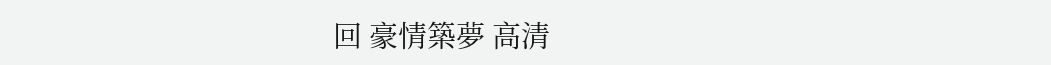回 豪情築夢 高清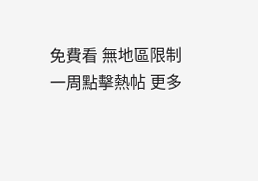免費看 無地區限制
一周點擊熱帖 更多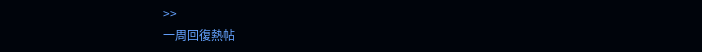>>
一周回復熱帖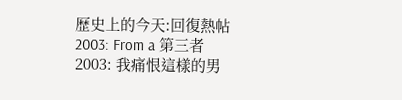歷史上的今天:回復熱帖
2003: From a 第三者
2003: 我痛恨這樣的男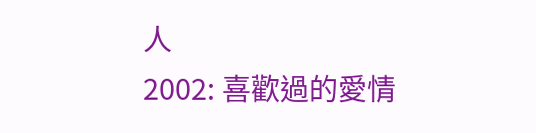人
2002: 喜歡過的愛情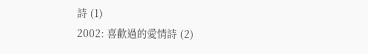詩 (1)
2002: 喜歡過的愛情詩 (2)